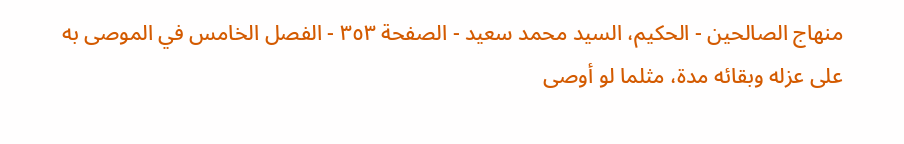منهاج الصالحين - الحكيم، السيد محمد سعيد - الصفحة ٣٥٣ - الفصل الخامس في الموصى به
على عزله وبقائه مدة، مثلما لو أوصى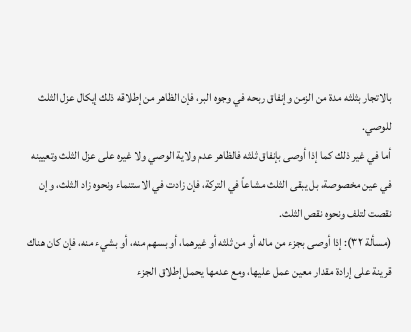بالاتجار بثلثه مدة من الزمن وإنفاق ربحه في وجوه البر، فإن الظاهر من إطلاقه ذلك إيكال عزل الثلث للوصي.
أما في غير ذلك كما إذا أوصى بإنفاق ثلثه فالظاهر عدم ولاية الوصي ولا غيره على عزل الثلث وتعيينه في عين مخصوصة، بل يبقى الثلث مشاعاً في التركة، فإن زادت في الاستنماء ونحوه زاد الثلث، وإن نقصت لتلف ونحوه نقص الثلث.
(مسألة ٣٢): إذا أوصى بجزء من ماله أو من ثلثه أو غيرهما، أو بسهم منه، أو بشيء منه، فإن كان هناك قرينة على إرادة مقدار معين عمل عليها، ومع عدمها يحمل إطلاق الجزء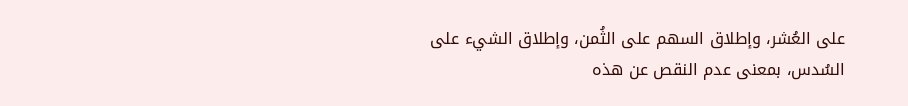على العُشر، وإطلاق السهم على الثُمن، وإطلاق الشيء على السُدس، بمعنى عدم النقص عن هذه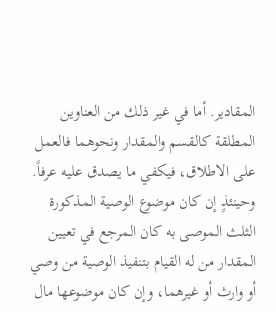المقادير. أما في غير ذلك من العناوين المطلقة كالقسم والمقدار ونحوهما فالعمل على الاطلاق، فيكفي ما يصدق عليه عرفاً.
وحينئذٍ إن كان موضوع الوصية المذكورة الثلث الموصى به كان المرجع في تعيين المقدار من له القيام بتنفيذ الوصية من وصي أو وارث أو غيرهما، وإن كان موضوعها مال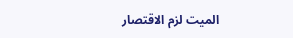الميت لزم الاقتصار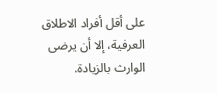على أقل أفراد الاطلاق العرفية، إلا أن يرضى الوارث بالزيادة.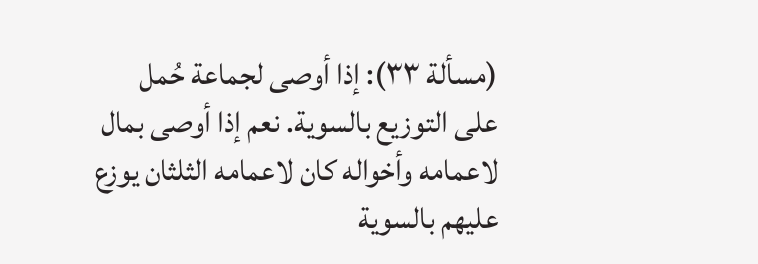(مسألة ٣٣): إذا أوصى لجماعة حُمل على التوزيع بالسوية. نعم إذا أوصى بمال لاعمامه وأخواله كان لاعمامه الثلثان يوزع عليهم بالسوية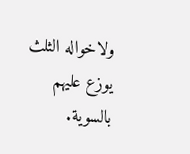ولاخواله الثلث يوزع عليهم بالسوية.